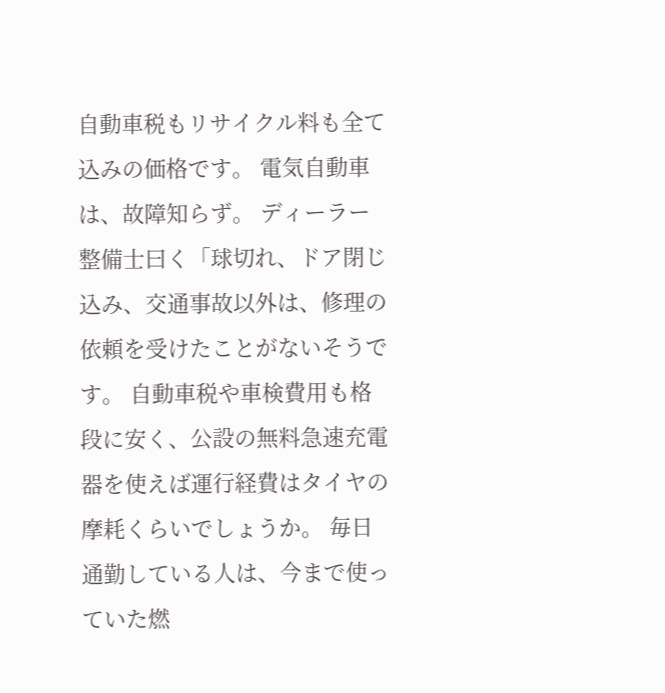自動車税もリサイクル料も全て込みの価格です。 電気自動車は、故障知らず。 ディーラー整備士曰く「球切れ、ドア閉じ込み、交通事故以外は、修理の依頼を受けたことがないそうです。 自動車税や車検費用も格段に安く、公設の無料急速充電器を使えば運行経費はタイヤの摩耗くらいでしょうか。 毎日通勤している人は、今まで使っていた燃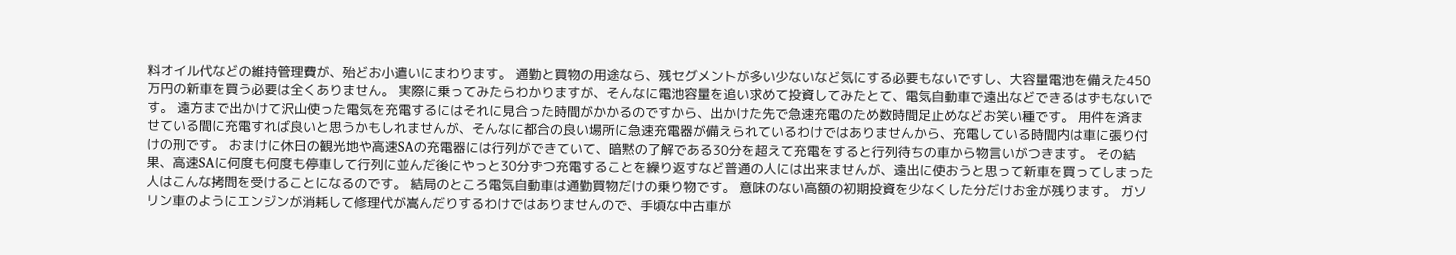料オイル代などの維持管理費が、殆どお小遣いにまわります。 通勤と買物の用途なら、残セグメントが多い少ないなど気にする必要もないですし、大容量電池を備えた450万円の新車を買う必要は全くありません。 実際に乗ってみたらわかりますが、そんなに電池容量を追い求めて投資してみたとて、電気自動車で遠出などできるはずもないです。 遠方まで出かけて沢山使った電気を充電するにはそれに見合った時間がかかるのですから、出かけた先で急速充電のため数時間足止めなどお笑い種です。 用件を済ませている間に充電すれば良いと思うかもしれませんが、そんなに都合の良い場所に急速充電器が備えられているわけではありませんから、充電している時間内は車に張り付けの刑です。 おまけに休日の観光地や高速SAの充電器には行列ができていて、暗黙の了解である30分を超えて充電をすると行列待ちの車から物言いがつきます。 その結果、高速SAに何度も何度も停車して行列に並んだ後にやっと30分ずつ充電することを繰り返すなど普通の人には出来ませんが、遠出に使おうと思って新車を買ってしまった人はこんな拷問を受けることになるのです。 結局のところ電気自動車は通勤買物だけの乗り物です。 意味のない高額の初期投資を少なくした分だけお金が残ります。 ガソリン車のようにエンジンが消耗して修理代が嵩んだりするわけではありませんので、手頃な中古車が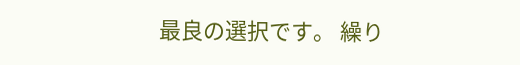最良の選択です。 繰り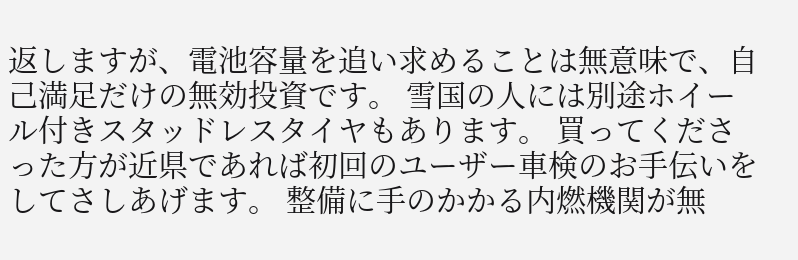返しますが、電池容量を追い求めることは無意味で、自己満足だけの無効投資です。 雪国の人には別途ホイール付きスタッドレスタイヤもあります。 買ってくださった方が近県であれば初回のユーザー車検のお手伝いをしてさしあげます。 整備に手のかかる内燃機関が無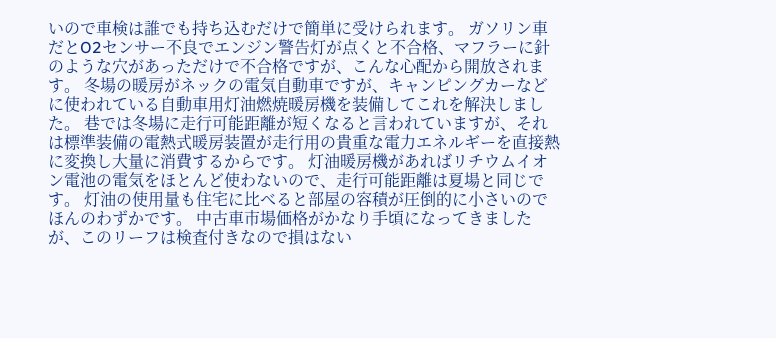いので車検は誰でも持ち込むだけで簡単に受けられます。 ガソリン車だとO2センサー不良でエンジン警告灯が点くと不合格、マフラーに針のような穴があっただけで不合格ですが、こんな心配から開放されます。 冬場の暖房がネックの電気自動車ですが、キャンピングカーなどに使われている自動車用灯油燃焼暖房機を装備してこれを解決しました。 巷では冬場に走行可能距離が短くなると言われていますが、それは標準装備の電熱式暖房装置が走行用の貴重な電力エネルギーを直接熱に変換し大量に消費するからです。 灯油暖房機があればリチウムイオン電池の電気をほとんど使わないので、走行可能距離は夏場と同じです。 灯油の使用量も住宅に比べると部屋の容積が圧倒的に小さいのでほんのわずかです。 中古車市場価格がかなり手頃になってきましたが、このリーフは検査付きなので損はない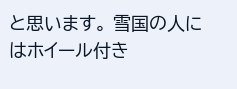と思います。 雪国の人にはホイール付き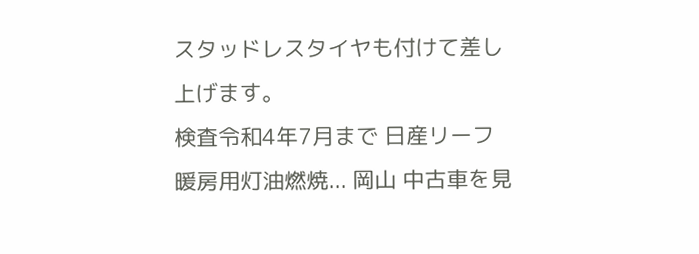スタッドレスタイヤも付けて差し上げます。
検査令和4年7月まで 日産リーフ 暖房用灯油燃焼... 岡山 中古車を見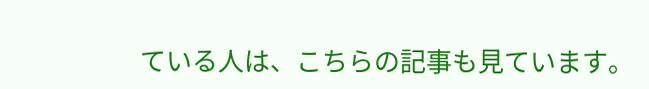ている人は、こちらの記事も見ています。